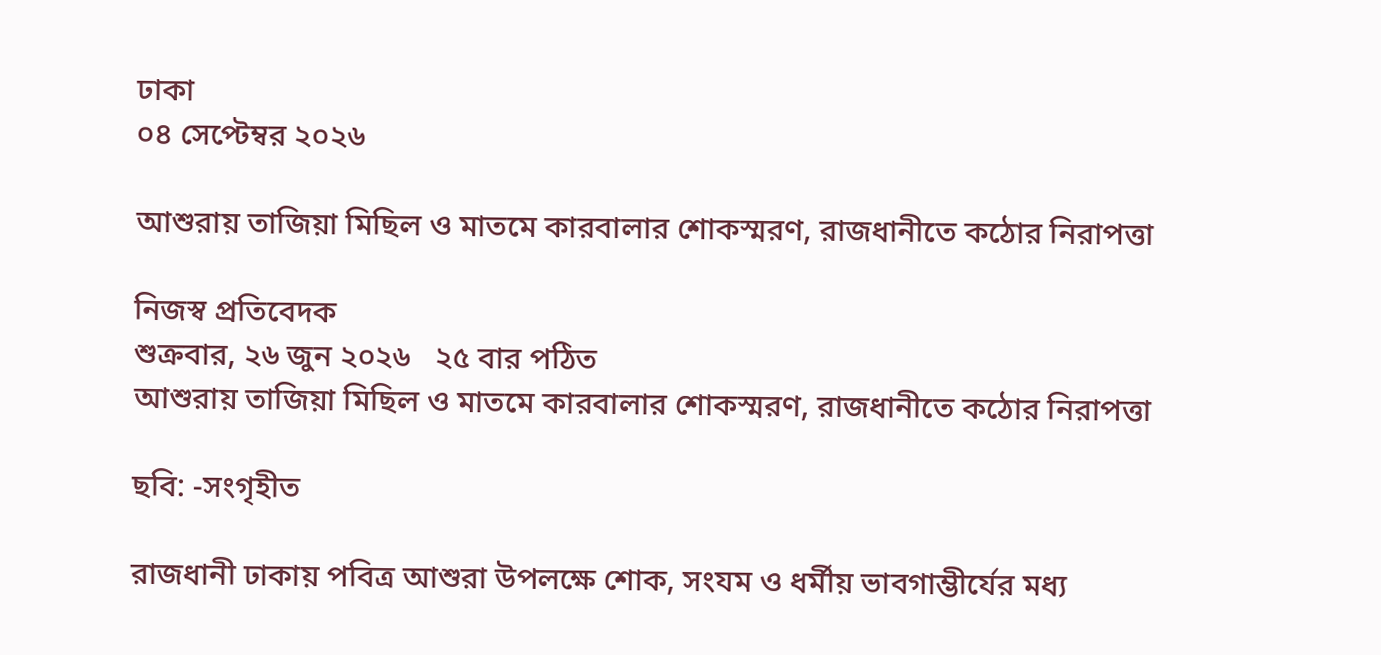ঢাকা
০৪ সেপ্টেম্বর ২০২৬

আশুরায় তাজিয়া মিছিল ও মাতমে কারবালার শোকস্মরণ, রাজধানীতে কঠোর নিরাপত্তা

নিজস্ব প্রতিবেদক
শুক্রবার, ২৬ জুন ২০২৬   ২৫ বার পঠিত
আশুরায় তাজিয়া মিছিল ও মাতমে কারবালার শোকস্মরণ, রাজধানীতে কঠোর নিরাপত্তা

ছবি: -সংগৃহীত

রাজধানী ঢাকায় পবিত্র আশুরা উপলক্ষে শোক, সংযম ও ধর্মীয় ভাবগাম্ভীর্যের মধ্য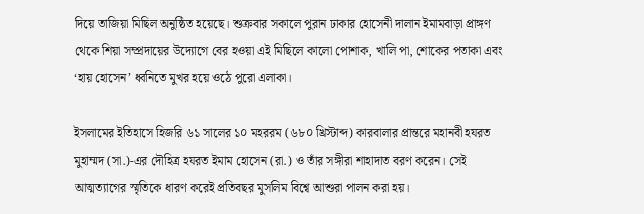দিয়ে তাজিয়া মিছিল অনুষ্ঠিত হয়েছে। শুক্রবার সকালে পুরান ঢাকার হোসেনী দালান ইমামবাড়া প্রাঙ্গণ থেকে শিয়া সম্প্রদায়ের উদ্যোগে বের হওয়া এই মিছিলে কালো পোশাক, খালি পা, শোকের পতাকা এবং ‘হায় হোসেন’ ধ্বনিতে মুখর হয়ে ওঠে পুরো এলাকা।

ইসলামের ইতিহাসে হিজরি ৬১ সালের ১০ মহররম (৬৮০ খ্রিস্টাব্দ) কারবালার প্রান্তরে মহানবী হযরত মুহাম্মদ (সা.)-এর দৌহিত্র হযরত ইমাম হোসেন (রা.) ও তাঁর সঙ্গীরা শাহাদাত বরণ করেন। সেই আত্মত্যাগের স্মৃতিকে ধারণ করেই প্রতিবছর মুসলিম বিশ্বে আশুরা পালন করা হয়।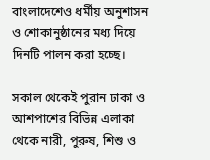বাংলাদেশেও ধর্মীয় অনুশাসন ও শোকানুষ্ঠানের মধ্য দিয়ে দিনটি পালন করা হচ্ছে।

সকাল থেকেই পুরান ঢাকা ও আশপাশের বিভিন্ন এলাকা থেকে নারী, পুরুষ, শিশু ও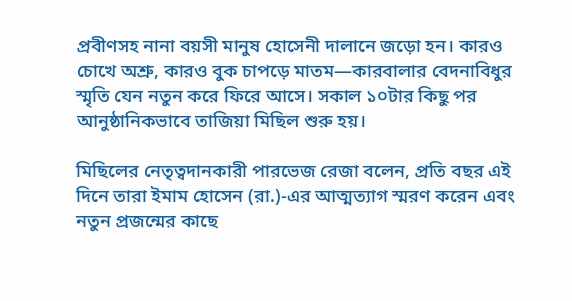প্রবীণসহ নানা বয়সী মানুষ হোসেনী দালানে জড়ো হন। কারও চোখে অশ্রু, কারও বুক চাপড়ে মাতম—কারবালার বেদনাবিধুর স্মৃতি যেন নতুন করে ফিরে আসে। সকাল ১০টার কিছু পর আনুষ্ঠানিকভাবে তাজিয়া মিছিল শুরু হয়।

মিছিলের নেতৃত্বদানকারী পারভেজ রেজা বলেন, প্রতি বছর এই দিনে তারা ইমাম হোসেন (রা.)-এর আত্মত্যাগ স্মরণ করেন এবং নতুন প্রজন্মের কাছে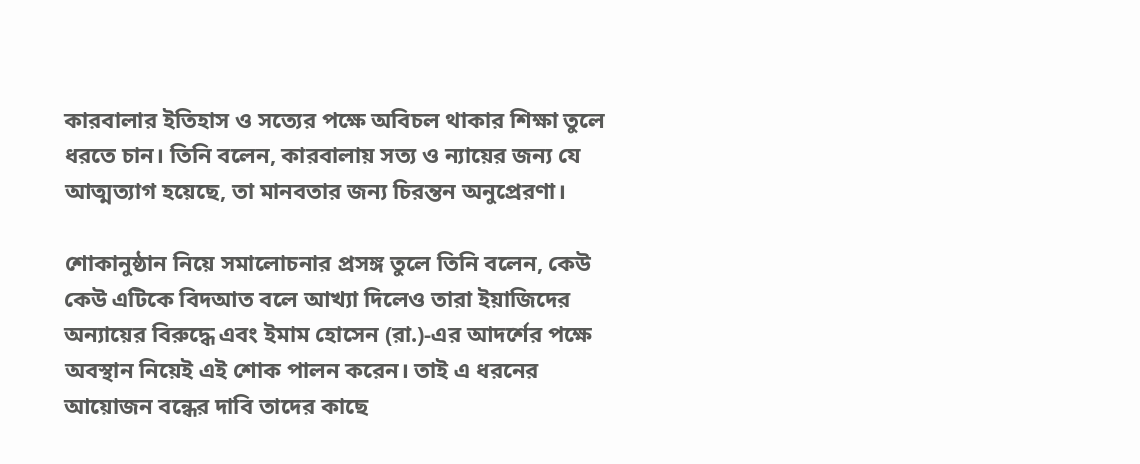কারবালার ইতিহাস ও সত্যের পক্ষে অবিচল থাকার শিক্ষা তুলে ধরতে চান। তিনি বলেন, কারবালায় সত্য ও ন্যায়ের জন্য যে আত্মত্যাগ হয়েছে, তা মানবতার জন্য চিরন্তন অনুপ্রেরণা।

শোকানুষ্ঠান নিয়ে সমালোচনার প্রসঙ্গ তুলে তিনি বলেন, কেউ কেউ এটিকে বিদআত বলে আখ্যা দিলেও তারা ইয়াজিদের অন্যায়ের বিরুদ্ধে এবং ইমাম হোসেন (রা.)-এর আদর্শের পক্ষে অবস্থান নিয়েই এই শোক পালন করেন। তাই এ ধরনের আয়োজন বন্ধের দাবি তাদের কাছে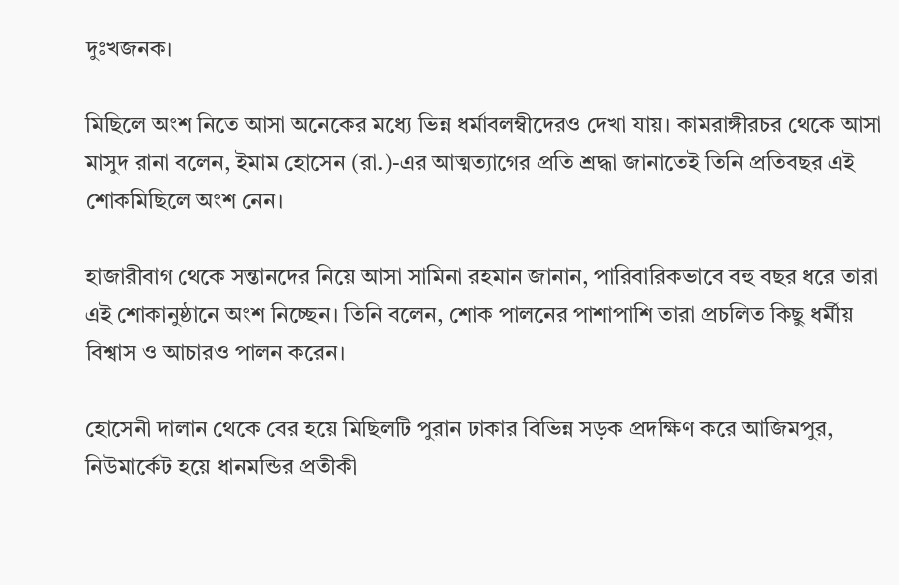দুঃখজনক।

মিছিলে অংশ নিতে আসা অনেকের মধ্যে ভিন্ন ধর্মাবলম্বীদেরও দেখা যায়। কামরাঙ্গীরচর থেকে আসা মাসুদ রানা বলেন, ইমাম হোসেন (রা.)-এর আত্মত্যাগের প্রতি শ্রদ্ধা জানাতেই তিনি প্রতিবছর এই শোকমিছিলে অংশ নেন।

হাজারীবাগ থেকে সন্তানদের নিয়ে আসা সামিনা রহমান জানান, পারিবারিকভাবে বহু বছর ধরে তারা এই শোকানুষ্ঠানে অংশ নিচ্ছেন। তিনি বলেন, শোক পালনের পাশাপাশি তারা প্রচলিত কিছু ধর্মীয় বিশ্বাস ও আচারও পালন করেন।

হোসেনী দালান থেকে বের হয়ে মিছিলটি পুরান ঢাকার বিভিন্ন সড়ক প্রদক্ষিণ করে আজিমপুর, নিউমার্কেট হয়ে ধানমন্ডির প্রতীকী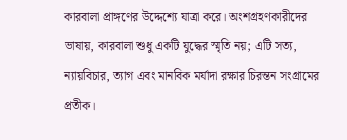কারবালা প্রাঙ্গণের উদ্দেশ্যে যাত্রা করে। অংশগ্রহণকারীদের ভাষায়, কারবালা শুধু একটি যুদ্ধের স্মৃতি নয়; এটি সত্য, ন্যায়বিচার, ত্যাগ এবং মানবিক মর্যাদা রক্ষার চিরন্তন সংগ্রামের প্রতীক।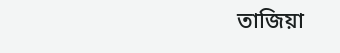তাজিয়া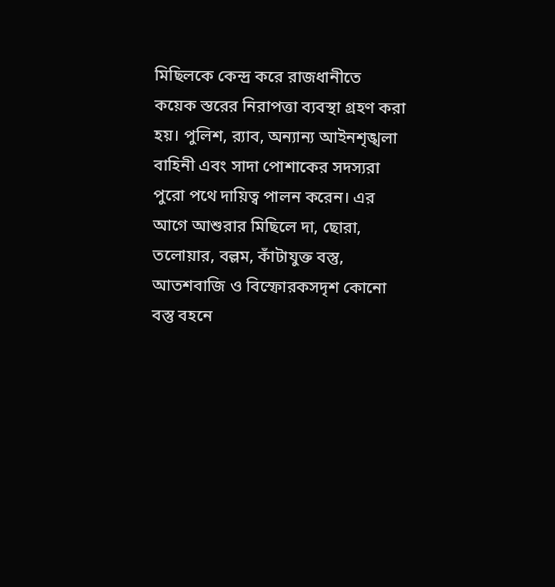মিছিলকে কেন্দ্র করে রাজধানীতে কয়েক স্তরের নিরাপত্তা ব্যবস্থা গ্রহণ করা হয়। পুলিশ, র‍্যাব, অন্যান্য আইনশৃঙ্খলা বাহিনী এবং সাদা পোশাকের সদস্যরা পুরো পথে দায়িত্ব পালন করেন। এর আগে আশুরার মিছিলে দা, ছোরা, তলোয়ার, বল্লম, কাঁটাযুক্ত বস্তু, আতশবাজি ও বিস্ফোরকসদৃশ কোনো বস্তু বহনে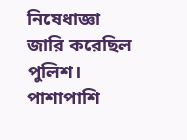নিষেধাজ্ঞা জারি করেছিল পুলিশ। পাশাপাশি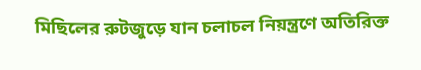মিছিলের রুটজুড়ে যান চলাচল নিয়ন্ত্রণে অতিরিক্ত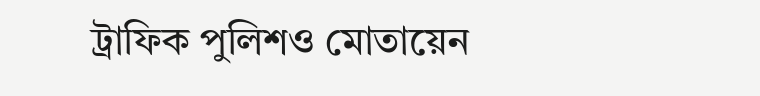ট্রাফিক পুলিশও মোতায়েন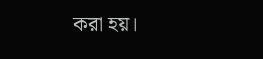করা হয়।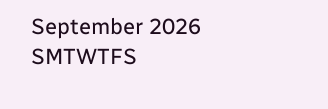September 2026
SMTWTFS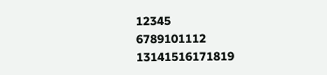12345
6789101112
13141516171819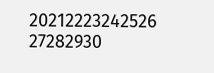20212223242526
27282930